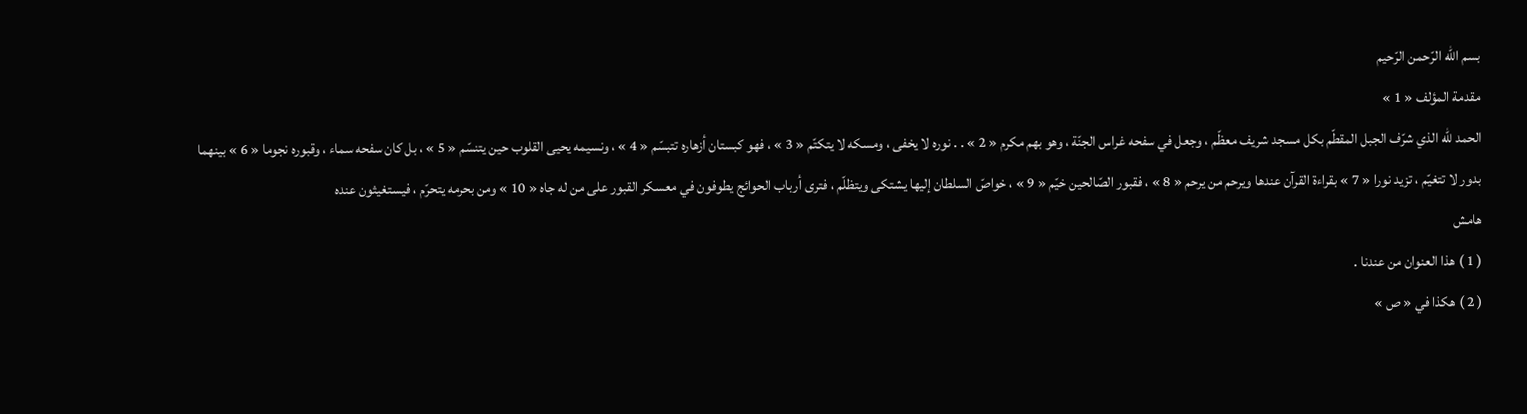بسم اللّه الرّحمن الرّحيم
مقدمة المؤلف « 1 »
الحمد للّه الذي شرّف الجبل المقطّم بكل مسجد شريف معظّم ، وجعل في سفحه غراس الجنّة ، وهو بهم مكرم « 2 » . . نوره لا يخفى ، ومسكه لا يتكتّم « 3 » ، فهو كبستان أزهاره تتبسّم « 4 » ، ونسيمه يحيى القلوب حين يتنسّم « 5 » ، بل كان سفحه سماء ، وقبوره نجوما « 6 » بينهما بدور لا تتغيّم ، تزيد نورا « 7 » بقراءة القرآن عندها ويرحم من يرحم « 8 » ، فقبور الصّالحين خيّم « 9 » ، خواصّ السلطان إليها يشتكى ويتظلّم ، فترى أرباب الحوائج يطوفون في معسكر القبور على من له جاه « 10 » ومن بحرمه يتحرّم ، فيستغيثون عنده
هامش
( 1 ) هذا العنوان من عندنا .
( 2 ) هكذا في « ص »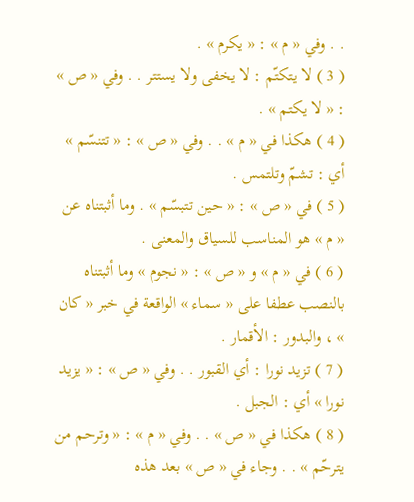. . وفي « م » : « يكرم » .
( 3 ) لا يتكتّم : لا يخفى ولا يستتر . . وفي « ص » : « لا يكتم » .
( 4 ) هكذا في « م » . . وفي « ص » : « تتنسّم » أي : تشمّ وتلتمس .
( 5 ) في « ص » : « حين تتبسّم » . وما أثبتناه عن « م » هو المناسب للسياق والمعنى .
( 6 ) في « م » و « ص » : « نجوم » وما أثبتناه بالنصب عطفا على « سماء » الواقعة في خبر « كان » ، والبدور : الأقمار .
( 7 ) تزيد نورا : أي القبور . . وفي « ص » : « يزيد نورا » أي : الجبل .
( 8 ) هكذا في « ص » . . وفي « م » : « وترحم من يترحّم » . . وجاء في « ص » بعد هذه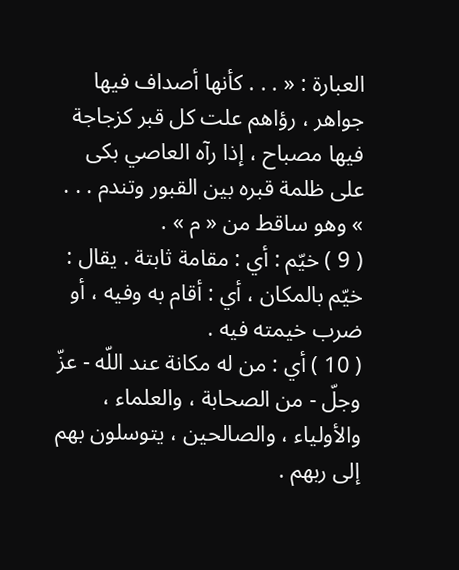العبارة : « . . . كأنها أصداف فيها جواهر ، رؤاهم علت كل قبر كزجاجة فيها مصباح ، إذا رآه العاصي بكى على ظلمة قبره بين القبور وتندم . . . » وهو ساقط من « م » .
( 9 ) خيّم : أي : مقامة ثابتة . يقال : خيّم بالمكان ، أي : أقام به وفيه ، أو ضرب خيمته فيه .
( 10 ) أي : من له مكانة عند اللّه - عزّ وجلّ - من الصحابة ، والعلماء ، والأولياء ، والصالحين ، يتوسلون بهم إلى ربهم .